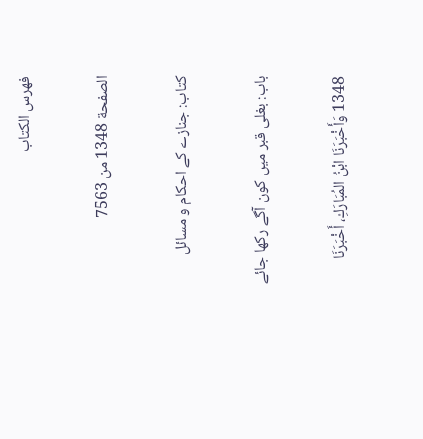فهرس الكتاب

الصفحة 1348 من 7563

کتاب: جنازے کے احکام و مسائل

باب: بغلی قبر میں کون آگے رکھا جائے

1348 وَأَخْبَرَنَا ابْنُ المُبَارَكِ، أَخْبَرَنَا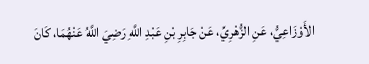الأَوْزَاعِيُّ، عَنِ الزُّهْرِيِّ، عَنْ جَابِرِ بْنِ عَبْدِ اللَّهِ رَضِيَ اللَّهُ عَنْهُمَا، كَانَ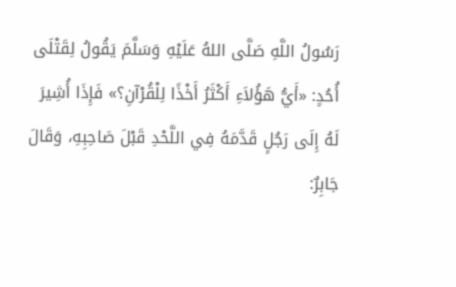رَسُولُ اللَّهِ صَلَّى اللهُ عَلَيْهِ وَسَلَّمَ يَقُولُ لِقَتْلَى أُحُدٍ: «أَيُّ هَؤُلاَءِ أَكْثَرُ أَخْذًا لِلْقُرْآنِ؟» فَإِذَا أُشِيرَ لَهُ إِلَى رَجُلٍ قَدَّمَهُ فِي اللَّحْدِ قَبْلَ صَاحِبِهِ، وَقَالَ جَابِرٌ: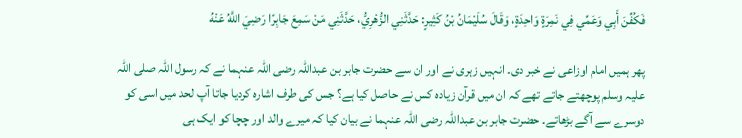فَكُفِّنَ أَبِي وَعَمِّي فِي نَمِرَةٍ وَاحِدَةٍ، وَقَالَ سُلَيْمَانُ بْنُ كَثِيرٍ: حَدَّثَنِي الزُّهْرِيُّ، حَدَّثَنِي مَنْ سَمِعَ جَابِرًا رَضِيَ اللَّهُ عَنْهُ

پھر ہمیں امام اوزاعی نے خبر دی۔ انہیں زہری نے اور ان سے حضرت جابر بن عبداللہ رضی اللہ عنہما نے کہ رسول اللہ صلی اللہ علیہ وسلم پوچھتے جاتے تھے کہ ان میں قرآن زیادہ کس نے حاصل کیا ہے؟ جس کی طرف اشارہ کردیا جاتا آپ لحد میں اسی کو دوسرے سے آگے بڑھاتے۔ حضرت جابر بن عبداللہ رضی اللہ عنہما نے بیان کیا کہ میرے والد اور چچا کو ایک ہی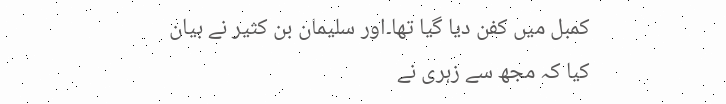کمبل میں کفن دیا گیا تھا۔اور سلیمان بن کثیر نے بیان کیا کہ مجھ سے زہری نے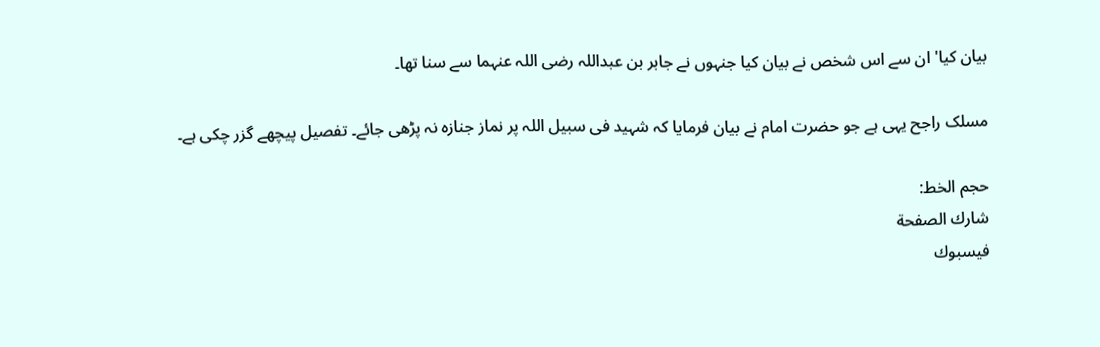بیان کیا' ان سے اس شخص نے بیان کیا جنہوں نے جابر بن عبداللہ رضی اللہ عنہما سے سنا تھا۔

مسلک راجح یہی ہے جو حضرت امام نے بیان فرمایا کہ شہید فی سبیل اللہ پر نماز جنازہ نہ پڑھی جائے۔ تفصیل پیچھے گزر چکی ہے۔

حجم الخط:
شارك الصفحة
فيسبوك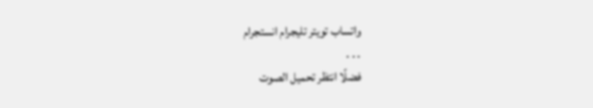واتساب تويتر تليجرام انستجرام
. . .
فضلًا انتظر تحميل الصوت